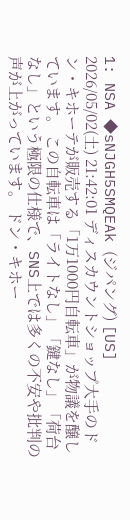1: NSA ◆sNJGH5SMQEAk (ジパング) [US] 2026/05/02(土) 21:42:01 ディスカウントショップ大手のドン・キホーテが販売する「1万1000円自転車」が物議を醸しています。 この自転車は「ライトなし」「鍵なし」「荷台なし」という極限の仕様で、SNS上では多くの不安や批判の声が上がっています。 ドン・キホー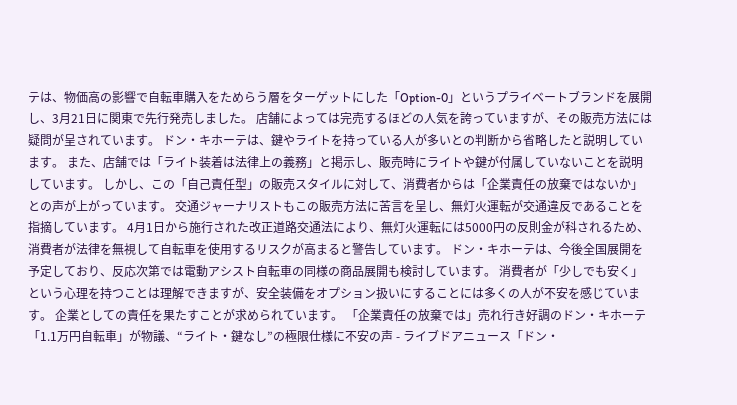テは、物価高の影響で自転車購入をためらう層をターゲットにした「Option-0」というプライベートブランドを展開し、3月21日に関東で先行発売しました。 店舗によっては完売するほどの人気を誇っていますが、その販売方法には疑問が呈されています。 ドン・キホーテは、鍵やライトを持っている人が多いとの判断から省略したと説明しています。 また、店舗では「ライト装着は法律上の義務」と掲示し、販売時にライトや鍵が付属していないことを説明しています。 しかし、この「自己責任型」の販売スタイルに対して、消費者からは「企業責任の放棄ではないか」との声が上がっています。 交通ジャーナリストもこの販売方法に苦言を呈し、無灯火運転が交通違反であることを指摘しています。 4月1日から施行された改正道路交通法により、無灯火運転には5000円の反則金が科されるため、消費者が法律を無視して自転車を使用するリスクが高まると警告しています。 ドン・キホーテは、今後全国展開を予定しており、反応次第では電動アシスト自転車の同様の商品展開も検討しています。 消費者が「少しでも安く」という心理を持つことは理解できますが、安全装備をオプション扱いにすることには多くの人が不安を感じています。 企業としての責任を果たすことが求められています。 「企業責任の放棄では」売れ行き好調のドン・キホーテ「1.1万円自転車」が物議、“ライト・鍵なし”の極限仕様に不安の声 - ライブドアニュース「ドン・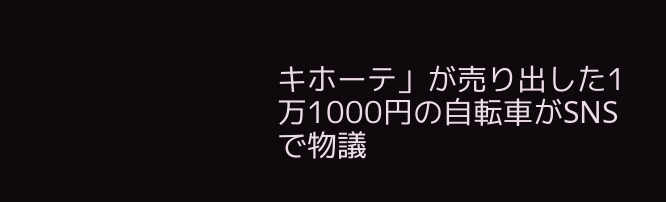キホーテ」が売り出した1万1000円の自転車がSNSで物議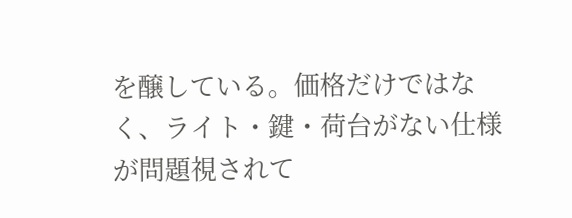を醸している。価格だけではなく、ライト・鍵・荷台がない仕様が問題視されて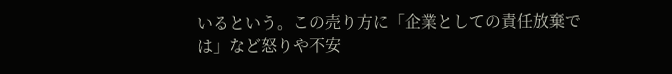いるという。この売り方に「企業としての責任放棄では」など怒りや不安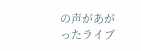の声があがったライブ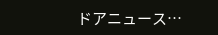ドアニュース…